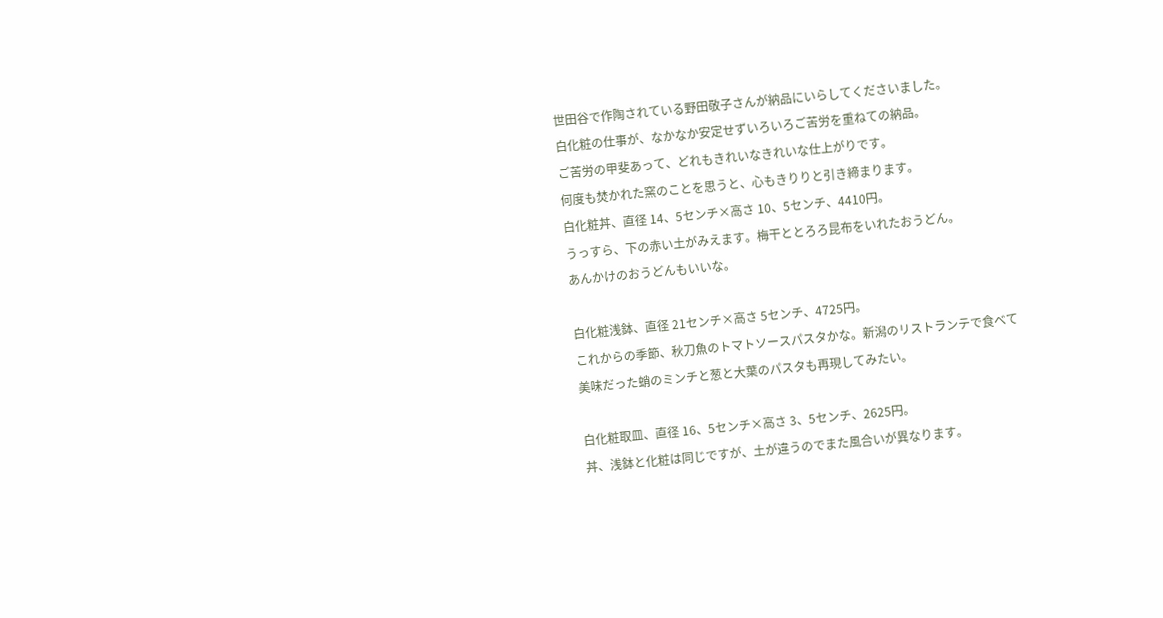世田谷で作陶されている野田敬子さんが納品にいらしてくださいました。
白化粧の仕事が、なかなか安定せずいろいろご苦労を重ねての納品。
ご苦労の甲斐あって、どれもきれいなきれいな仕上がりです。
何度も焚かれた窯のことを思うと、心もきりりと引き締まります。
白化粧丼、直径 14、5センチ×高さ 10、5センチ、4410円。
うっすら、下の赤い土がみえます。梅干ととろろ昆布をいれたおうどん。
あんかけのおうどんもいいな。

白化粧浅鉢、直径 21センチ×高さ 5センチ、4725円。
これからの季節、秋刀魚のトマトソースパスタかな。新潟のリストランテで食べて
美味だった蛸のミンチと葱と大葉のパスタも再現してみたい。

白化粧取皿、直径 16、5センチ×高さ 3、5センチ、2625円。
丼、浅鉢と化粧は同じですが、土が違うのでまた風合いが異なります。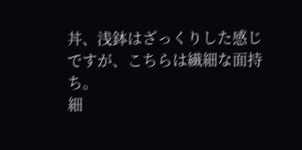丼、浅鉢はざっくりした感じですが、こちらは繊細な面持ち。
細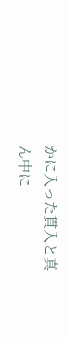かに入った貫入と真ん中に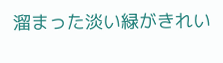溜まった淡い緑がきれい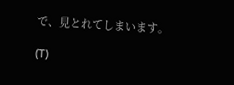で、見とれてしまいます。

(T)